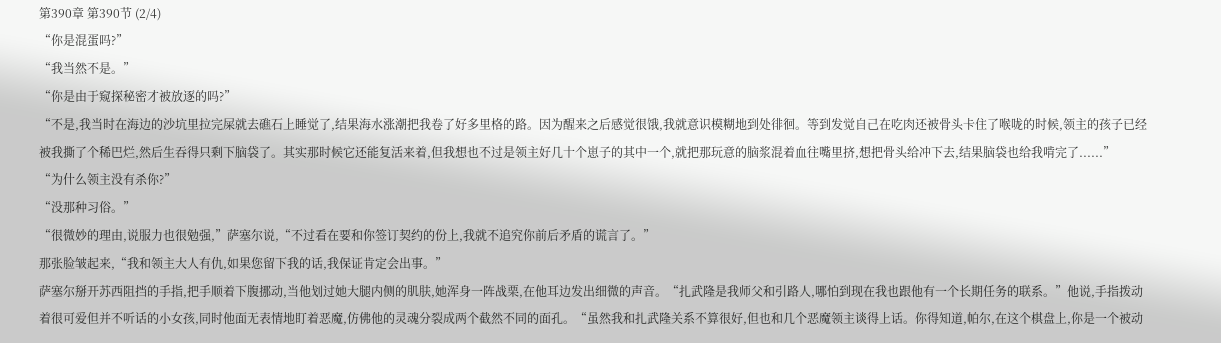第390章 第390节 (2/4)
“你是混蛋吗?”
“我当然不是。”
“你是由于窥探秘密才被放逐的吗?”
“不是,我当时在海边的沙坑里拉完屎就去礁石上睡觉了,结果海水涨潮把我卷了好多里格的路。因为醒来之后感觉很饿,我就意识模糊地到处徘徊。等到发觉自己在吃肉还被骨头卡住了喉咙的时候,领主的孩子已经被我撕了个稀巴烂,然后生吞得只剩下脑袋了。其实那时候它还能复活来着,但我想也不过是领主好几十个崽子的其中一个,就把那玩意的脑浆混着血往嘴里挤,想把骨头给冲下去,结果脑袋也给我啃完了......”
“为什么领主没有杀你?”
“没那种习俗。”
“很微妙的理由,说服力也很勉强,”萨塞尔说,“不过看在要和你签订契约的份上,我就不追究你前后矛盾的谎言了。”
那张脸皱起来,“我和领主大人有仇,如果您留下我的话,我保证肯定会出事。”
萨塞尔掰开苏西阻挡的手指,把手顺着下腹挪动,当他划过她大腿内侧的肌肤,她浑身一阵战栗,在他耳边发出细微的声音。“扎武隆是我师父和引路人,哪怕到现在我也跟他有一个长期任务的联系。”他说,手指拨动着很可爱但并不听话的小女孩,同时他面无表情地盯着恶魔,仿佛他的灵魂分裂成两个截然不同的面孔。“虽然我和扎武隆关系不算很好,但也和几个恶魔领主谈得上话。你得知道,帕尔,在这个棋盘上,你是一个被动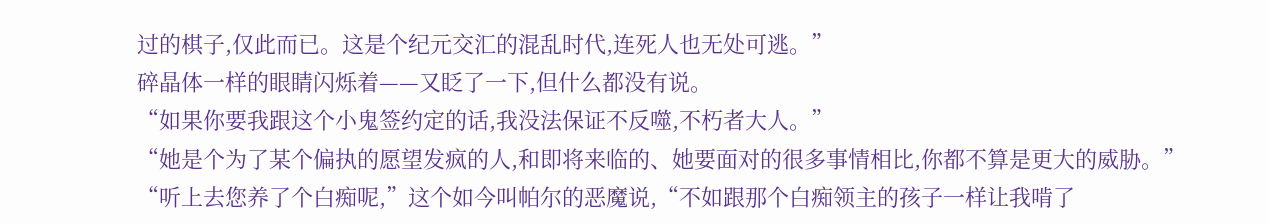过的棋子,仅此而已。这是个纪元交汇的混乱时代,连死人也无处可逃。”
碎晶体一样的眼睛闪烁着——又眨了一下,但什么都没有说。
“如果你要我跟这个小鬼签约定的话,我没法保证不反噬,不朽者大人。”
“她是个为了某个偏执的愿望发疯的人,和即将来临的、她要面对的很多事情相比,你都不算是更大的威胁。”
“听上去您养了个白痴呢,”这个如今叫帕尔的恶魔说,“不如跟那个白痴领主的孩子一样让我啃了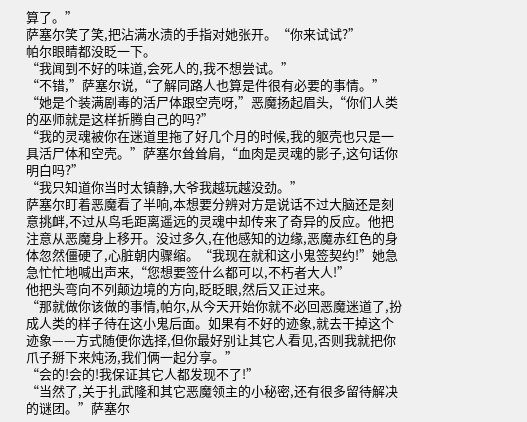算了。”
萨塞尔笑了笑,把沾满水渍的手指对她张开。“你来试试?”
帕尔眼睛都没眨一下。
“我闻到不好的味道,会死人的,我不想尝试。”
“不错,”萨塞尔说,“了解同路人也算是件很有必要的事情。”
“她是个装满剧毒的活尸体跟空壳呀,”恶魔扬起眉头,“你们人类的巫师就是这样折腾自己的吗?”
“我的灵魂被你在迷道里拖了好几个月的时候,我的躯壳也只是一具活尸体和空壳。”萨塞尔耸耸肩,“血肉是灵魂的影子,这句话你明白吗?”
“我只知道你当时太镇静,大爷我越玩越没劲。”
萨塞尔盯着恶魔看了半响,本想要分辨对方是说话不过大脑还是刻意挑衅,不过从鸟毛距离遥远的灵魂中却传来了奇异的反应。他把注意从恶魔身上移开。没过多久,在他感知的边缘,恶魔赤红色的身体忽然僵硬了,心脏朝内骤缩。“我现在就和这小鬼签契约!”她急急忙忙地喊出声来,“您想要签什么都可以,不朽者大人!”
他把头弯向不列颠边境的方向,眨眨眼,然后又正过来。
“那就做你该做的事情,帕尔,从今天开始你就不必回恶魔迷道了,扮成人类的样子待在这小鬼后面。如果有不好的迹象,就去干掉这个迹象——方式随便你选择,但你最好别让其它人看见,否则我就把你爪子掰下来炖汤,我们俩一起分享。”
“会的!会的!我保证其它人都发现不了!”
“当然了,关于扎武隆和其它恶魔领主的小秘密,还有很多留待解决的谜团。”萨塞尔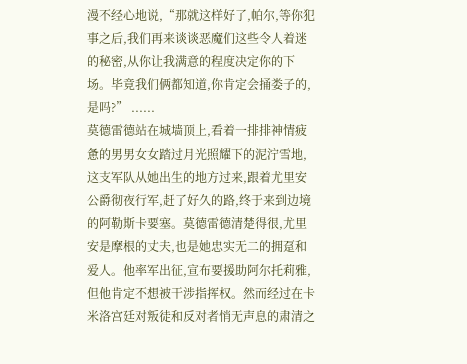漫不经心地说,“那就这样好了,帕尔,等你犯事之后,我们再来谈谈恶魔们这些令人着迷的秘密,从你让我满意的程度决定你的下场。毕竟我们俩都知道,你肯定会捅娄子的,是吗?” ......
莫德雷德站在城墙顶上,看着一排排神情疲惫的男男女女踏过月光照耀下的泥泞雪地,这支军队从她出生的地方过来,跟着尤里安公爵彻夜行军,赶了好久的路,终于来到边境的阿勒斯卡要塞。莫德雷德清楚得很,尤里安是摩根的丈夫,也是她忠实无二的拥趸和爱人。他率军出征,宣布要援助阿尔托莉雅,但他肯定不想被干涉指挥权。然而经过在卡米洛宫廷对叛徒和反对者悄无声息的肃清之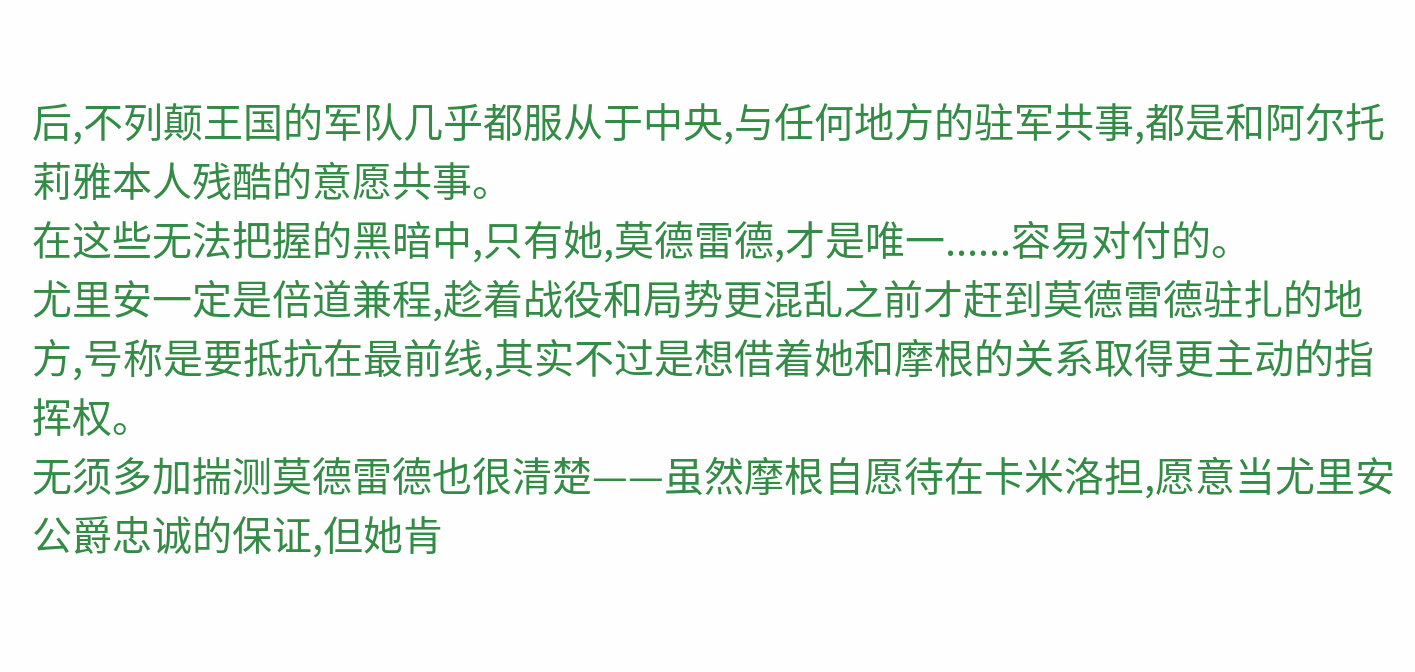后,不列颠王国的军队几乎都服从于中央,与任何地方的驻军共事,都是和阿尔托莉雅本人残酷的意愿共事。
在这些无法把握的黑暗中,只有她,莫德雷德,才是唯一......容易对付的。
尤里安一定是倍道兼程,趁着战役和局势更混乱之前才赶到莫德雷德驻扎的地方,号称是要抵抗在最前线,其实不过是想借着她和摩根的关系取得更主动的指挥权。
无须多加揣测莫德雷德也很清楚——虽然摩根自愿待在卡米洛担,愿意当尤里安公爵忠诚的保证,但她肯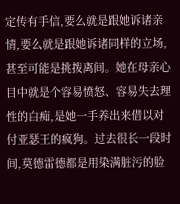定传有手信,要么就是跟她诉诸亲情,要么就是跟她诉诸同样的立场,甚至可能是挑拨离间。她在母亲心目中就是个容易愤怒、容易失去理性的白痴,是她一手养出来借以对付亚瑟王的疯狗。过去很长一段时间,莫德雷德都是用染满脏污的脸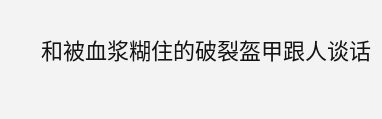和被血浆糊住的破裂盔甲跟人谈话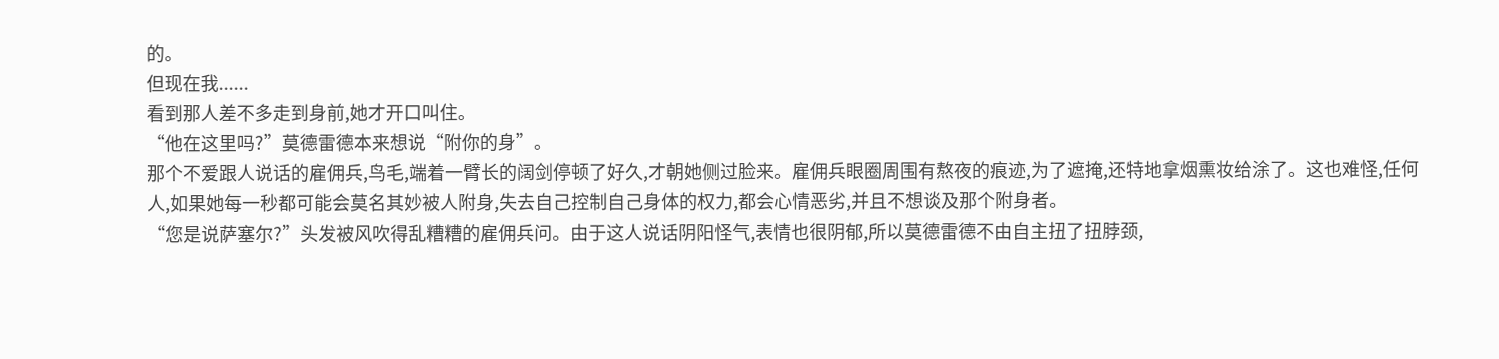的。
但现在我......
看到那人差不多走到身前,她才开口叫住。
“他在这里吗?”莫德雷德本来想说“附你的身”。
那个不爱跟人说话的雇佣兵,鸟毛,端着一臂长的阔剑停顿了好久,才朝她侧过脸来。雇佣兵眼圈周围有熬夜的痕迹,为了遮掩,还特地拿烟熏妆给涂了。这也难怪,任何人,如果她每一秒都可能会莫名其妙被人附身,失去自己控制自己身体的权力,都会心情恶劣,并且不想谈及那个附身者。
“您是说萨塞尔?”头发被风吹得乱糟糟的雇佣兵问。由于这人说话阴阳怪气,表情也很阴郁,所以莫德雷德不由自主扭了扭脖颈,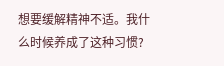想要缓解精神不适。我什么时候养成了这种习惯?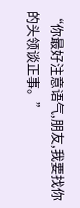“你最好注意语气,朋友,我要找你的头领谈正事。”